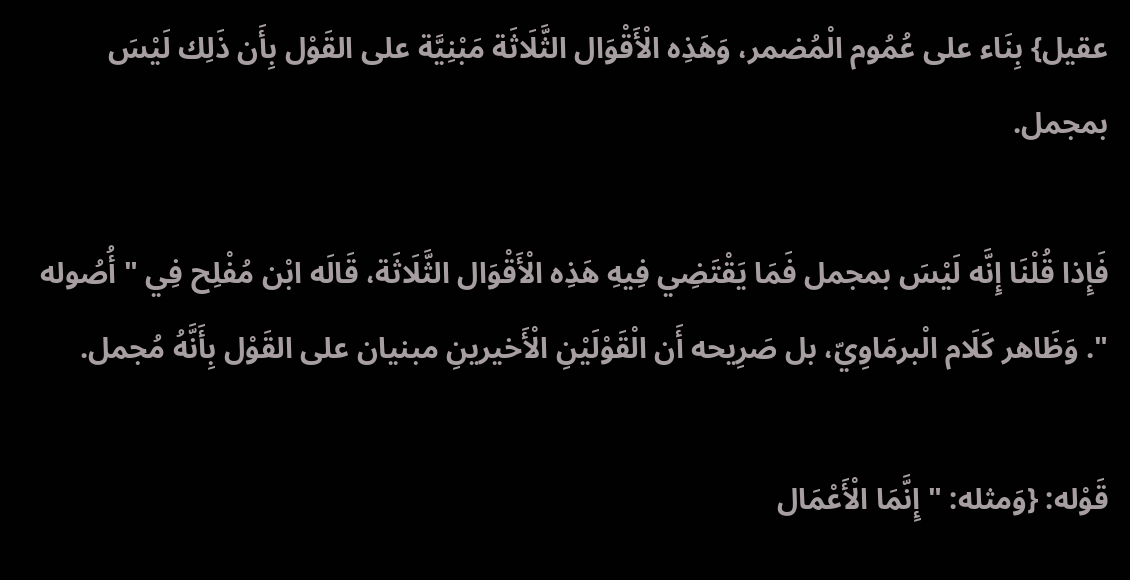عقيل} بِنَاء على عُمُوم الْمُضمر، وَهَذِه الْأَقْوَال الثَّلَاثَة مَبْنِيَّة على القَوْل بِأَن ذَلِك لَيْسَ بمجمل.

فَإِذا قُلْنَا إِنَّه لَيْسَ بمجمل فَمَا يَقْتَضِي فِيهِ هَذِه الْأَقْوَال الثَّلَاثَة، قَالَه ابْن مُفْلِح فِي " أُصُوله ". وَظَاهر كَلَام الْبرمَاوِيّ، بل صَرِيحه أَن الْقَوْلَيْنِ الْأَخيرينِ مبنيان على القَوْل بِأَنَّهُ مُجمل.

قَوْله: {وَمثله: " إِنَّمَا الْأَعْمَال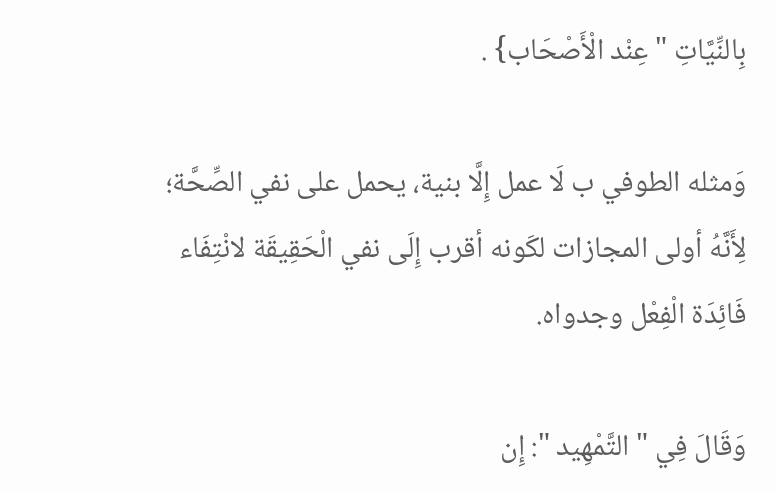بِالنِّيَّاتِ " عِنْد الْأَصْحَاب} .

وَمثله الطوفي ب لَا عمل إِلَّا بنية، يحمل على نفي الصِّحَّة؛ لِأَنَّهُ أولى المجازات لكَونه أقرب إِلَى نفي الْحَقِيقَة لانْتِفَاء فَائِدَة الْفِعْل وجدواه.

وَقَالَ فِي " التَّمْهِيد ": إِن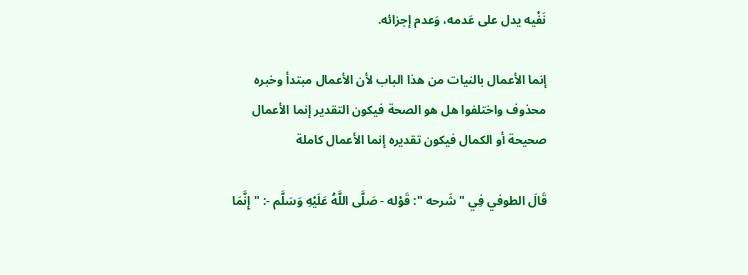نَفْيه يدل على عَدمه، وَعدم إجزائه.

إنما الأعمال بالنيات من هذا الباب لأن الأعمال مبتدأ وخبره محذوف واختلفوا هل هو الصحة فيكون التقدير إنما الأعمال صحيحة أو الكمال فيكون تقديره إنما الأعمال كاملة

قَالَ الطوفي فِي " شَرحه ": قَوْله - صَلَّى اللَّهُ عَلَيْهِ وَسَلَّم -: " إِنَّمَا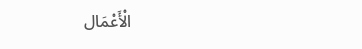الْأَعْمَال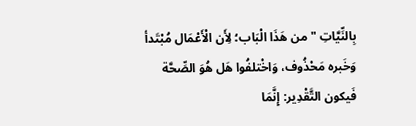بِالنِّيَّاتِ " من هَذَا الْبَاب؛ لِأَن الْأَعْمَال مُبْتَدأ وَخَبره مَحْذُوف، وَاخْتلفُوا هَل هُوَ الصِّحَّة فَيكون التَّقْدِير: إِنَّمَا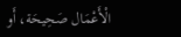الْأَعْمَال صَحِيحَة، أَو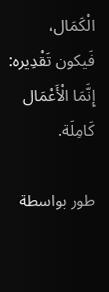الْكَمَال، فَيكون تَقْدِيره: إِنَّمَا الْأَعْمَال كَامِلَة.

طور بواسطة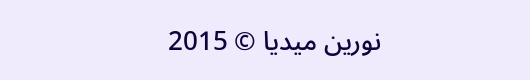نورين ميديا © 2015